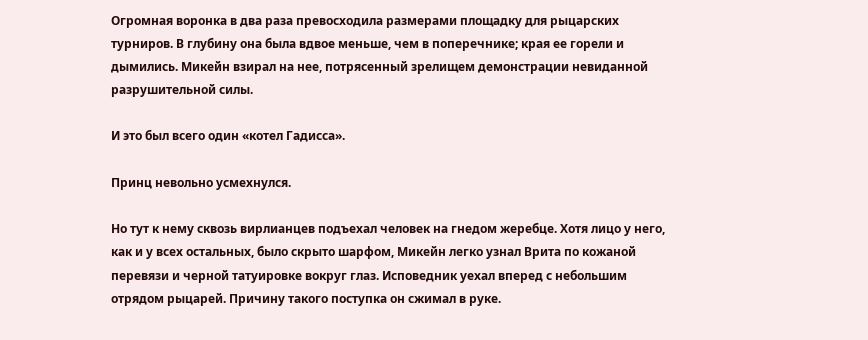Огромная воронка в два раза превосходила размерами площадку для рыцарских турниров. В глубину она была вдвое меньше, чем в поперечнике; края ее горели и дымились. Микейн взирал на нее, потрясенный зрелищем демонстрации невиданной разрушительной силы.

И это был всего один «котел Гадисса».

Принц невольно усмехнулся.

Но тут к нему сквозь вирлианцев подъехал человек на гнедом жеребце. Хотя лицо у него, как и у всех остальных, было скрыто шарфом, Микейн легко узнал Врита по кожаной перевязи и черной татуировке вокруг глаз. Исповедник уехал вперед с небольшим отрядом рыцарей. Причину такого поступка он сжимал в руке.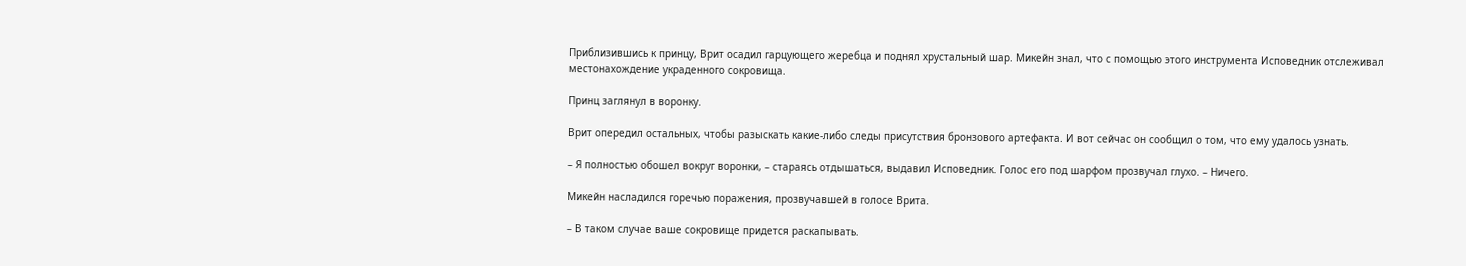Приблизившись к принцу, Врит осадил гарцующего жеребца и поднял хрустальный шар. Микейн знал, что с помощью этого инструмента Исповедник отслеживал местонахождение украденного сокровища.

Принц заглянул в воронку.

Врит опередил остальных, чтобы разыскать какие-либо следы присутствия бронзового артефакта. И вот сейчас он сообщил о том, что ему удалось узнать.

– Я полностью обошел вокруг воронки, – стараясь отдышаться, выдавил Исповедник. Голос его под шарфом прозвучал глухо. – Ничего.

Микейн насладился горечью поражения, прозвучавшей в голосе Врита.

– В таком случае ваше сокровище придется раскапывать.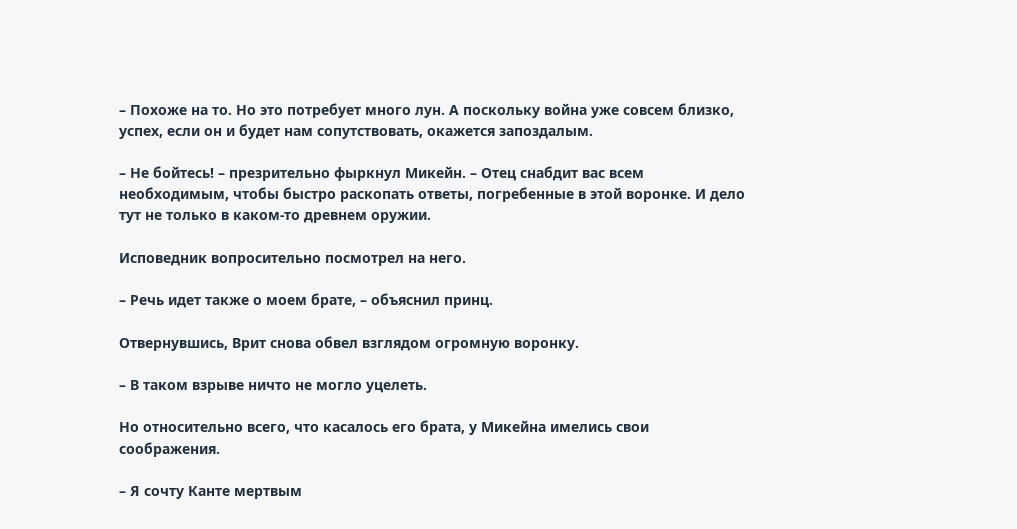– Похоже на то. Но это потребует много лун. А поскольку война уже совсем близко, успех, если он и будет нам сопутствовать, окажется запоздалым.

– Не бойтесь! – презрительно фыркнул Микейн. – Отец снабдит вас всем необходимым, чтобы быстро раскопать ответы, погребенные в этой воронке. И дело тут не только в каком-то древнем оружии.

Исповедник вопросительно посмотрел на него.

– Речь идет также о моем брате, – объяснил принц.

Отвернувшись, Врит снова обвел взглядом огромную воронку.

– В таком взрыве ничто не могло уцелеть.

Но относительно всего, что касалось его брата, у Микейна имелись свои соображения.

– Я сочту Канте мертвым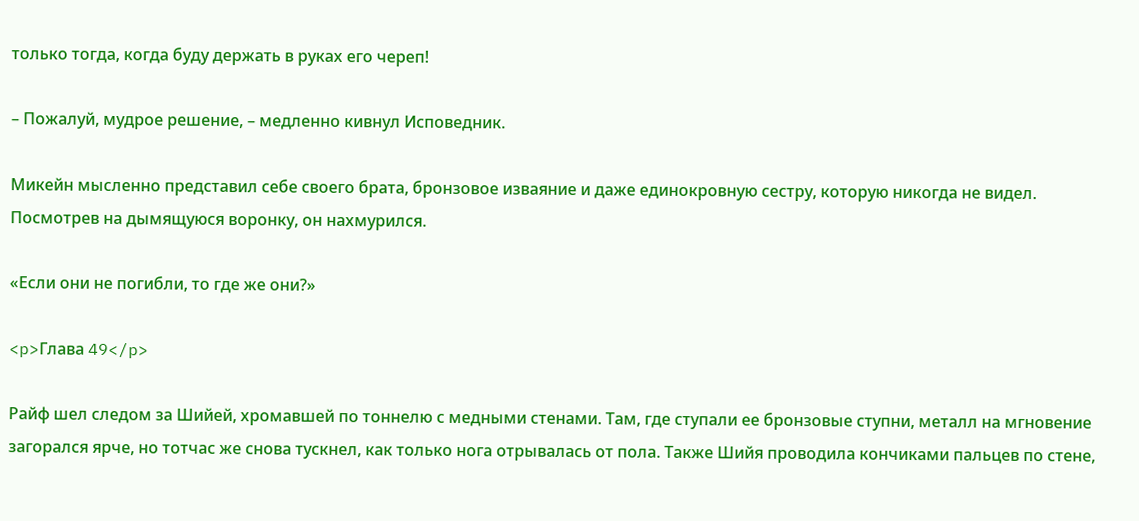только тогда, когда буду держать в руках его череп!

– Пожалуй, мудрое решение, – медленно кивнул Исповедник.

Микейн мысленно представил себе своего брата, бронзовое изваяние и даже единокровную сестру, которую никогда не видел. Посмотрев на дымящуюся воронку, он нахмурился.

«Если они не погибли, то где же они?»

<p>Глава 49</p>

Райф шел следом за Шийей, хромавшей по тоннелю с медными стенами. Там, где ступали ее бронзовые ступни, металл на мгновение загорался ярче, но тотчас же снова тускнел, как только нога отрывалась от пола. Также Шийя проводила кончиками пальцев по стене,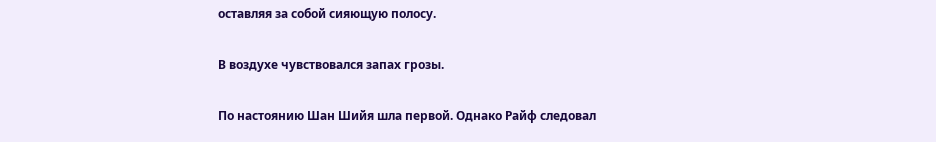оставляя за собой сияющую полосу.

В воздухе чувствовался запах грозы.

По настоянию Шан Шийя шла первой. Однако Райф следовал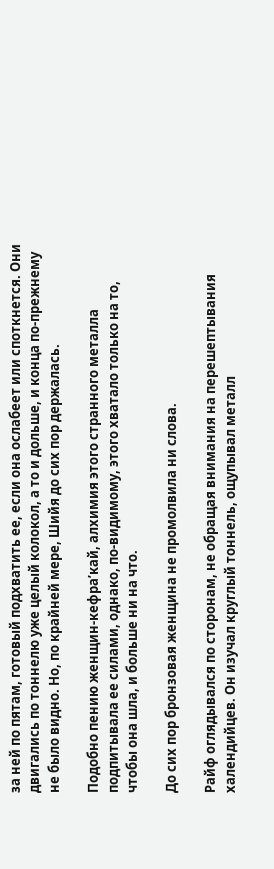за ней по пятам, готовый подхватить ее, если она ослабеет или споткнется. Они двигались по тоннелю уже целый колокол, а то и дольше, и конца по-прежнему не было видно. Но, по крайней мере, Шийя до сих пор держалась.

Подобно пению женщин-кефра’кай, алхимия этого странного металла подпитывала ее силами, однако, по-видимому, этого хватало только на то, чтобы она шла, и больше ни на что.

До сих пор бронзовая женщина не промолвила ни слова.

Райф оглядывался по сторонам, не обращая внимания на перешептывания халендийцев. Он изучал круглый тоннель, ощупывал металл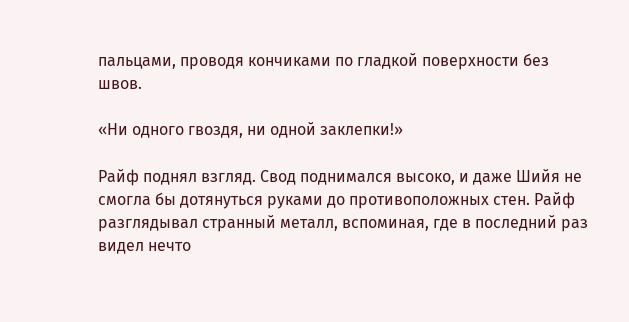пальцами, проводя кончиками по гладкой поверхности без швов.

«Ни одного гвоздя, ни одной заклепки!»

Райф поднял взгляд. Свод поднимался высоко, и даже Шийя не смогла бы дотянуться руками до противоположных стен. Райф разглядывал странный металл, вспоминая, где в последний раз видел нечто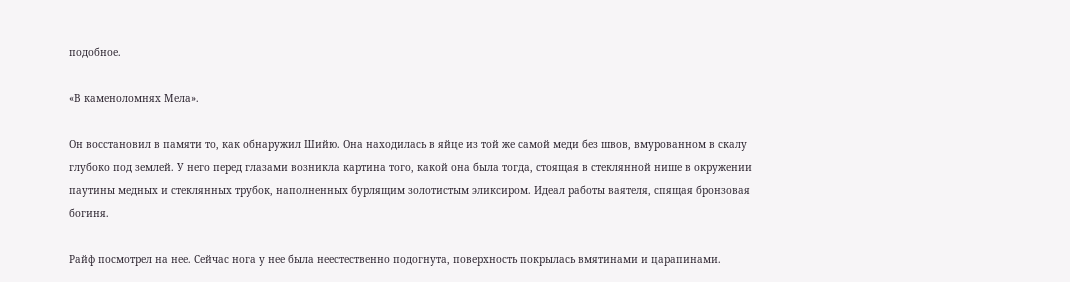подобное.

«В каменоломнях Мела».

Он восстановил в памяти то, как обнаружил Шийю. Она находилась в яйце из той же самой меди без швов, вмурованном в скалу глубоко под землей. У него перед глазами возникла картина того, какой она была тогда, стоящая в стеклянной нише в окружении паутины медных и стеклянных трубок, наполненных бурлящим золотистым эликсиром. Идеал работы ваятеля, спящая бронзовая богиня.

Райф посмотрел на нее. Сейчас нога у нее была неестественно подогнута, поверхность покрылась вмятинами и царапинами.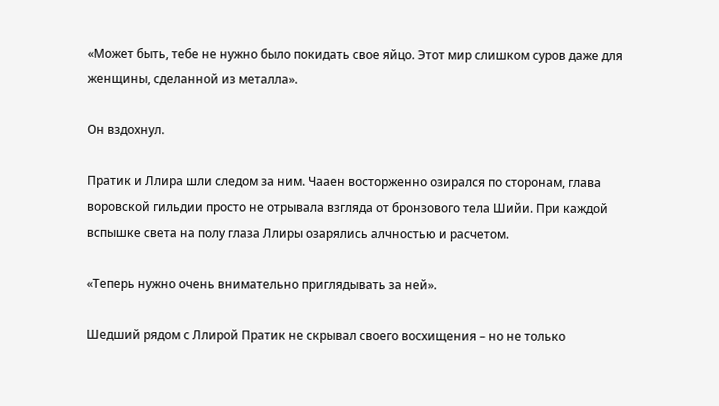«Может быть, тебе не нужно было покидать свое яйцо. Этот мир слишком суров даже для женщины, сделанной из металла».

Он вздохнул.

Пратик и Ллира шли следом за ним. Чааен восторженно озирался по сторонам, глава воровской гильдии просто не отрывала взгляда от бронзового тела Шийи. При каждой вспышке света на полу глаза Ллиры озарялись алчностью и расчетом.

«Теперь нужно очень внимательно приглядывать за ней».

Шедший рядом с Ллирой Пратик не скрывал своего восхищения – но не только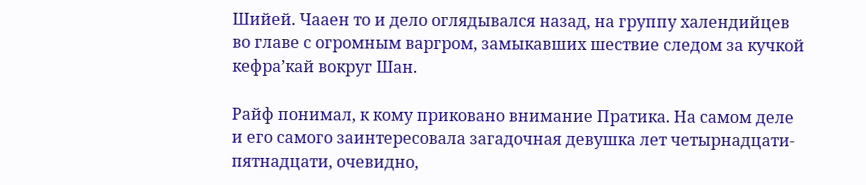Шийей. Чааен то и дело оглядывался назад, на группу халендийцев во главе с огромным варгром, замыкавших шествие следом за кучкой кефра’кай вокруг Шан.

Райф понимал, к кому приковано внимание Пратика. На самом деле и его самого заинтересовала загадочная девушка лет четырнадцати-пятнадцати, очевидно,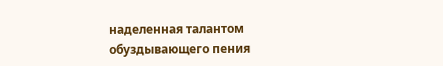наделенная талантом обуздывающего пения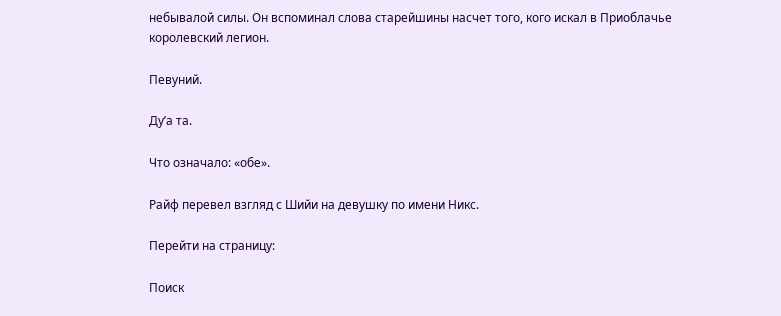небывалой силы. Он вспоминал слова старейшины насчет того, кого искал в Приоблачье королевский легион.

Певуний.

Ду’а та.

Что означало: «обе».

Райф перевел взгляд с Шийи на девушку по имени Никс.

Перейти на страницу:

Поиск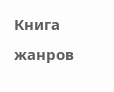Книга жанров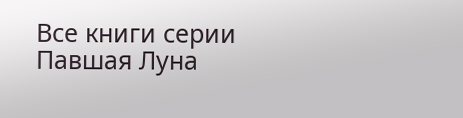Все книги серии Павшая Луна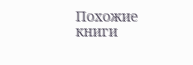Похожие книги